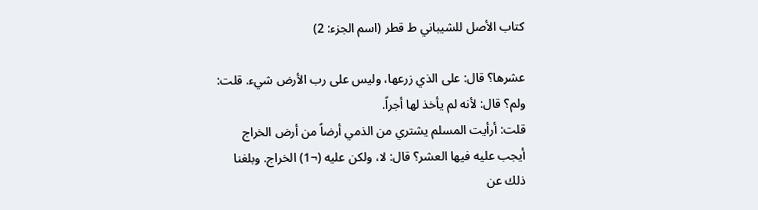كتاب الأصل للشيباني ط قطر (اسم الجزء: 2)

عشرها؟ قال: على الذي زرعها، وليس على رب الأرض شيء. قلت: ولم؟ قال: لأنه لم يأخذ لها أجراً.
قلت: أرأيت المسلم يشتري من الذمي أرضاً من أرض الخراج أيجب عليه فيها العشر؟ قال: لا، ولكن عليه (¬1) الخراج. وبلغنا ذلك عن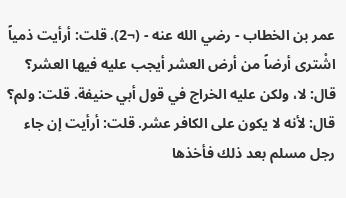عمر بن الخطاب - رضي الله عنه - (¬2). قلت: أرأيت ذمياً اشْترى أرضاً من أرض العشر أيجب عليه فيها العشر؟ قال: لا، ولكن عليه الخراج في قول أبي حنيفة. قلت: ولم؟ قال: لأنه لا يكون على الكافر عشر. قلت: أرأيت إن جاء رجل مسلم بعد ذلك فأخذها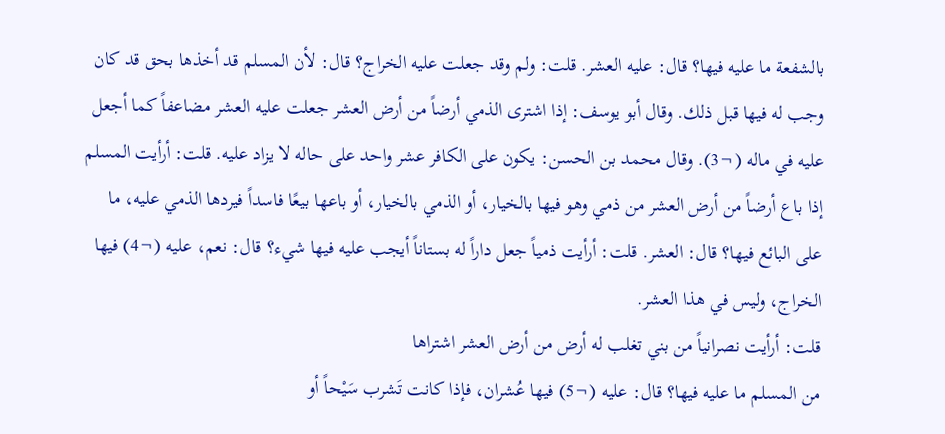بالشفعة ما عليه فيها؟ قال: عليه العشر. قلت: ولم وقد جعلت عليه الخراج؟ قال: لأن المسلم قد أخذها بحق قد كان وجب له فيها قبل ذلك. وقال أبو يوسف: إذا اشترى الذمي أرضاً من أرض العشر جعلت عليه العشر مضاعفاً كما أجعل عليه في ماله (¬3). وقال محمد بن الحسن: يكون على الكافر عشر واحد على حاله لا يزاد عليه. قلت: أرأيت المسلم إذا باع أرضاً من أرض العشر من ذمي وهو فيها بالخيار، أو الذمي بالخيار، أو باعها بيعًا فاسداً فيردها الذمي عليه، ما على البائع فيها؟ قال: العشر. قلت: أرأيت ذمياً جعل داراً له بستاناً أيجب عليه فيها شيء؟ قال: نعم، عليه (¬4) فيها الخراج، وليس في هذا العشر.
قلت: أرأيت نصرانياً من بني تغلب له أرض من أرض العشر اشتراها
من المسلم ما عليه فيها؟ قال: عليه (¬5) فيها عُشران، فإذا كانت تَشرب سَيْحاً أو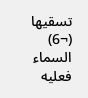تسقيها (¬6) السماء فعليه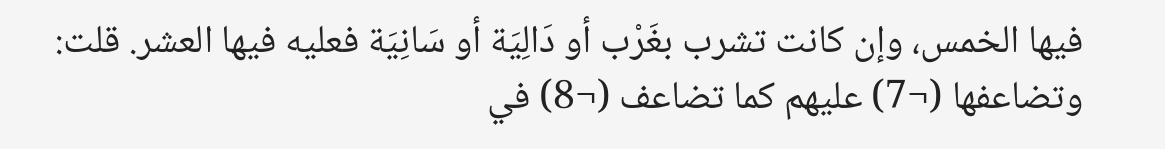فيها الخمس، وإن كانت تشرب بغَرْب أو دَالِيَة أو سَانِيَة فعليه فيها العشر. قلت: وتضاعفها (¬7) عليهم كما تضاعف (¬8) في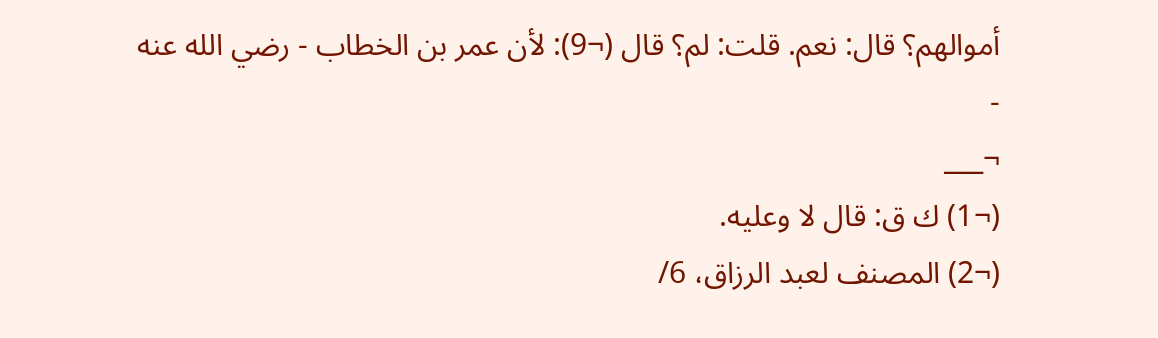أموالهم؟ قال: نعم. قلت: لم؟ قال (¬9): لأن عمر بن الخطاب - رضي الله عنه -
¬___
(¬1) ك ق: قال لا وعليه.
(¬2) المصنف لعبد الرزاق، 6/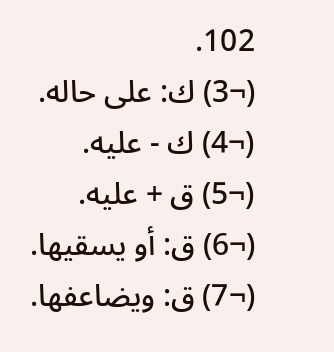102.
(¬3) ك: على حاله.
(¬4) ك - عليه.
(¬5) ق + عليه.
(¬6) ق: أو يسقيها.
(¬7) ق: ويضاعفها.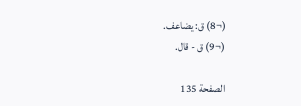(¬8) ق: يضاعف.
(¬9) ق - قال.

الصفحة 135